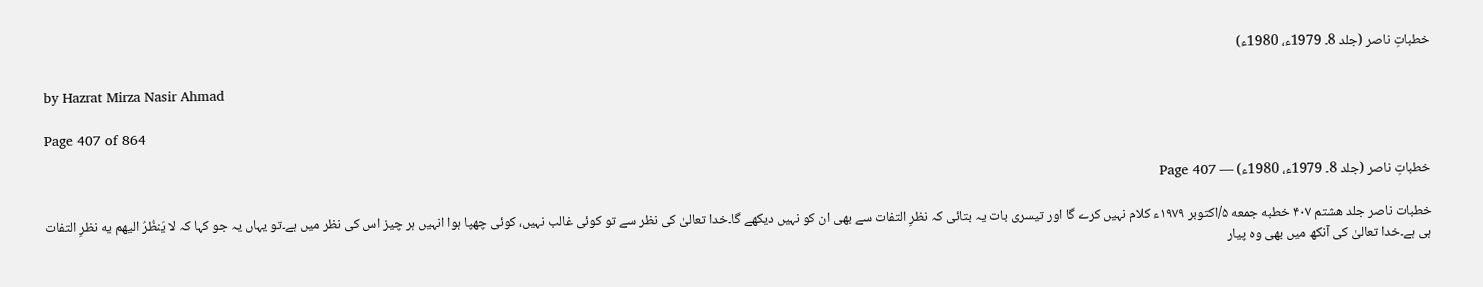خطباتِ ناصر (جلد 8۔ 1979ء، 1980ء)

by Hazrat Mirza Nasir Ahmad

Page 407 of 864

خطباتِ ناصر (جلد 8۔ 1979ء، 1980ء) — Page 407

خطبات ناصر جلد هشتم ۴۰۷ خطبه جمعه ۵/اکتوبر ۱۹۷۹ء کلام نہیں کرے گا اور تیسری بات یہ بتائی کہ نظرِ التفات سے بھی ان کو نہیں دیکھے گا۔خدا تعالیٰ کی نظر سے تو کوئی غالب نہیں، کوئی چھپا ہوا انہیں ہر چیز اس کی نظر میں ہے۔تو یہاں یہ جو کہا کہ لا يَنظُرُ اليهم یه نظرِ التفات ہی ہے۔خدا تعالیٰ کی آنکھ میں بھی وہ پیار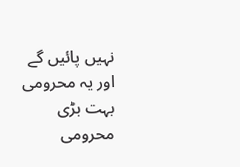نہیں پائیں گے اور یہ محرومی بہت بڑی محرومی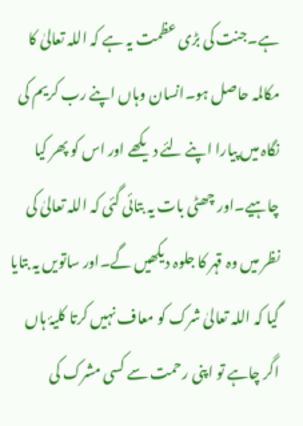ہے۔جنت کی بڑی عظمت یہ ہے کہ اللہ تعالیٰ کا مکالمہ حاصل ہو۔انسان وہاں اپنے رب کریم کی نگاہ میں پیارا اپنے لئے دیکھے اور اس کو پھر کیا چاہیے۔اور چھٹی بات یہ بتائی گئی کہ اللہ تعالیٰ کی نظر میں وہ قہر کا جلوہ دیکھیں گے۔اور ساتویں یہ بتایا گیا کہ اللہ تعالیٰ شرک کو معاف نہیں کرتا کلیۂ ہاں اگر چاہے تو اپنی رحمت سے کسی مشرک کی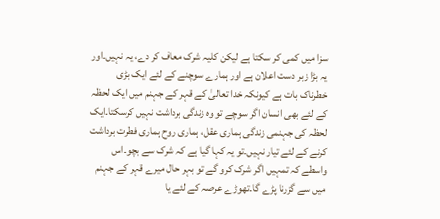سزا میں کمی کر سکتا ہے لیکن کلیہ شرک معاف کر دے، یہ نہیں۔اور یہ بڑا زبر دست اعلان ہے اور ہمارے سوچنے کے لئے ایک بڑی خطرناک بات ہے کیونکہ خدا تعالیٰ کے قہر کے جہنم میں ایک لحظہ کے لئے بھی انسان اگر سوچے تو وہ زندگی برداشت نہیں کرسکتا۔ایک لحظہ کی جہنمی زندگی ہماری عقل، ہماری روح ہماری فطرت برداشت کرنے کے لئے تیار نہیں۔تو یہ کہا گیا ہے کہ شرک سے بچو۔اس واسطے کہ تمہیں اگر شرک کرو گے تو بہر حال میرے قہر کے جہنم میں سے گزرنا پڑے گا۔تھوڑے عرصہ کے لئے یا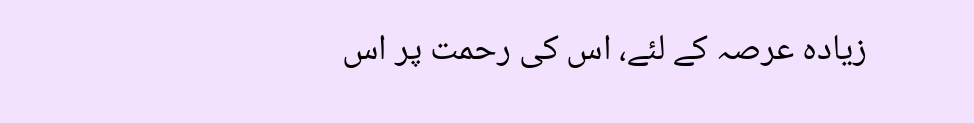زیادہ عرصہ کے لئے، اس کی رحمت پر اس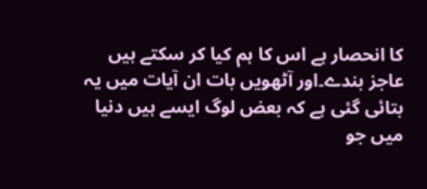کا انحصار ہے اس کا ہم کیا کر سکتے ہیں عاجز بندے۔اور آٹھویں بات ان آیات میں یہ بتائی گئی ہے کہ بعض لوگ ایسے ہیں دنیا میں جو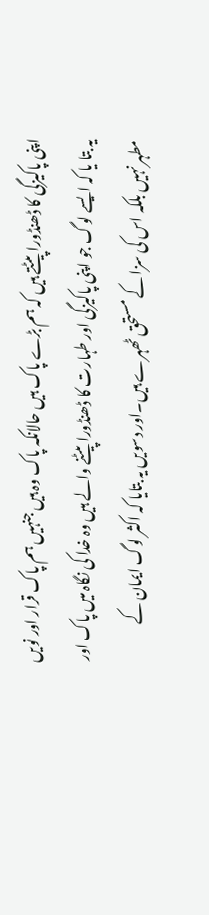اپنی پاکیزگی کا ڈھنڈورا پیٹتے ہیں کہ ہم بڑے پاک ہیں حالانکہ پاک وہ ہیں جنہیں ہم پاک قرار اور نویں یہ بتا یا کہ ایسے لوگ جو اپنی پاکیزگی اور طہارت کا ڈھنڈورا پیٹنے والے ہیں وہ خدا کی نگاہ میں پاک اور مطہر نہیں بلکہ اس کی سزا کے مستحق ٹھہرے ہیں۔اور دسویں یہ بتایا کہ اکثر لوگ ایمان کے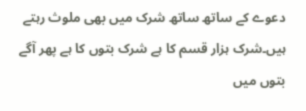دعوے کے ساتھ ساتھ شرک میں بھی ملوث رہتے ہیں۔شرک ہزار قسم کا ہے شرک بتوں کا ہے پھر آگے بتوں میں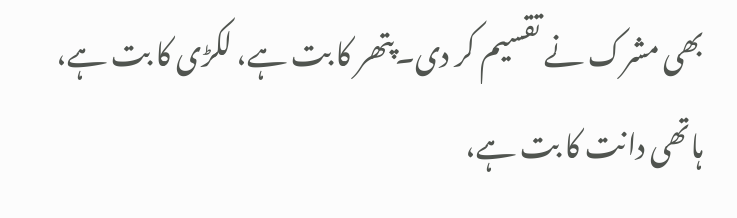بھی مشرک نے تقسیم کر دی۔پتھر کا بت ہے، لکڑی کا بت ہے، ہاتھی دانت کا بت ہے،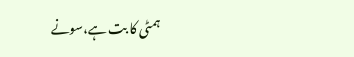ہمٹی کا بت ہے،سونے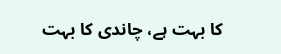کا بہت ہے، چاندی کا بہت